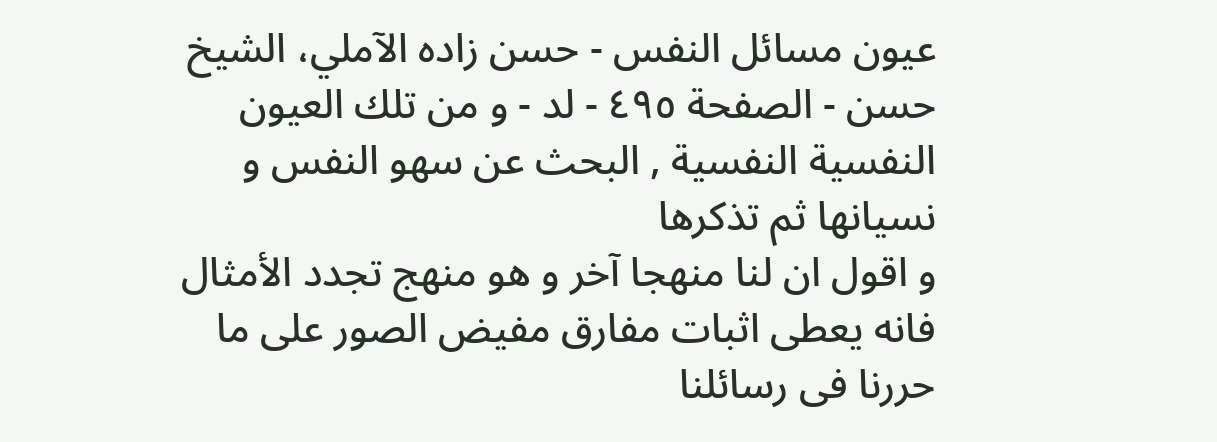عيون مسائل النفس - حسن زاده الآملي، الشيخ حسن - الصفحة ٤٩٥ - لد - و من تلك العيون النفسية النفسية , البحث عن سهو النفس و نسيانها ثم تذكرها
و اقول ان لنا منهجا آخر و هو منهج تجدد الأمثال فانه يعطى اثبات مفارق مفيض الصور على ما حررنا فى رسائلنا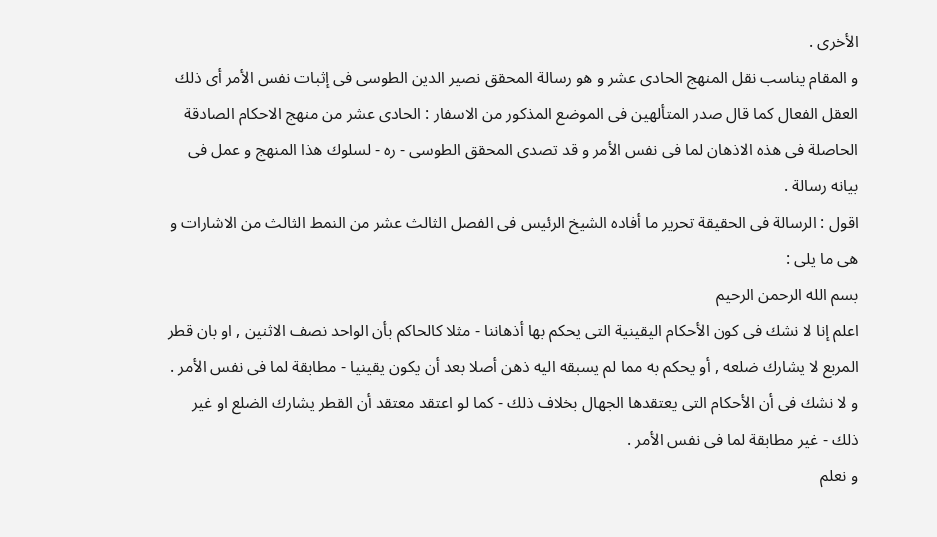الأخرى .
و المقام يناسب نقل المنهج الحادى عشر و هو رسالة المحقق نصير الدين الطوسى فى إثبات نفس الأمر أى ذلك العقل الفعال كما قال صدر المتألهين فى الموضع المذكور من الاسفار : الحادى عشر من منهج الاحكام الصادقة الحاصلة فى هذه الاذهان لما فى نفس الأمر و قد تصدى المحقق الطوسى - ره - لسلوك هذا المنهج و عمل فى بيانه رسالة .
اقول : الرسالة فى الحقيقة تحرير ما أفاده الشيخ الرئيس فى الفصل الثالث عشر من النمط الثالث من الاشارات و هى ما يلى :
بسم الله الرحمن الرحيم
اعلم إنا لا نشك فى كون الأحكام اليقينية التى يحكم بها أذهاننا - مثلا كالحاكم بأن الواحد نصف الاثنين , او بان قطر المربع لا يشارك ضلعه , أو يحكم به مما لم يسبقه اليه ذهن أصلا بعد أن يكون يقينيا - مطابقة لما فى نفس الأمر .
و لا نشك فى أن الأحكام التى يعتقدها الجهال بخلاف ذلك - كما لو اعتقد معتقد أن القطر يشارك الضلع او غير ذلك - غير مطابقة لما فى نفس الأمر .
و نعلم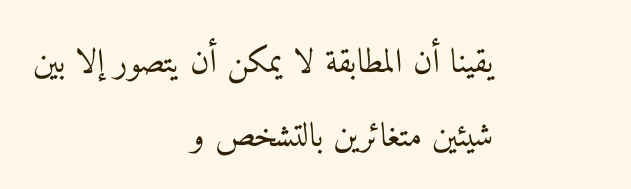يقينا أن المطابقة لا يمكن أن يتصور إلا بين شيئين متغائرين بالتشخص و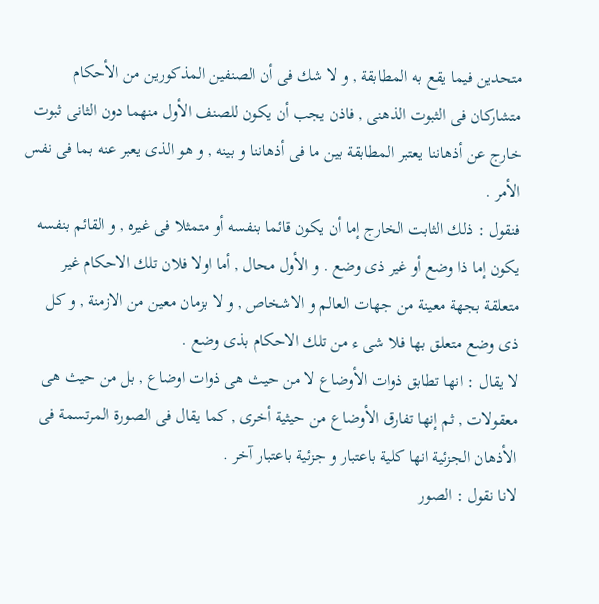متحدين فيما يقع به المطابقة , و لا شك فى أن الصنفين المذكورين من الأحكام متشاركان فى الثبوت الذهنى , فاذن يجب أن يكون للصنف الأول منهما دون الثانى ثبوت خارج عن أذهاننا يعتبر المطابقة بين ما فى أذهاننا و بينه , و هو الذى يعبر عنه بما فى نفس الأمر .
فنقول : ذلك الثابت الخارج إما أن يكون قائما بنفسه أو متمثلا فى غيره , و القائم بنفسه يكون إما ذا وضع أو غير ذى وضع . و الأول محال , أما اولا فلان تلك الاحكام غير متعلقة بجهة معينة من جهات العالم و الاشخاص , و لا بزمان معين من الازمنة , و كل ذى وضع متعلق بها فلا شى ء من تلك الاحكام بذى وضع .
لا يقال : انها تطابق ذوات الأوضاع لا من حيث هى ذوات اوضاع , بل من حيث هى معقولات , ثم إنها تفارق الأوضاع من حيثية أخرى , كما يقال فى الصورة المرتسمة فى الأذهان الجزئية انها كلية باعتبار و جزئية باعتبار آخر .
لانا نقول : الصور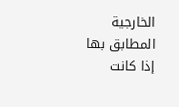الخارجية المطابق بها إذا كانت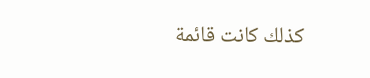كذلك كانت قائمة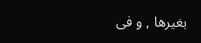بغيرها , و فى